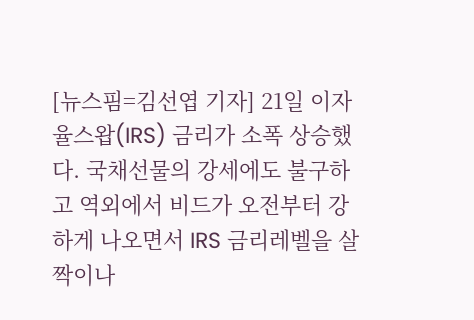[뉴스핌=김선엽 기자] 21일 이자율스왑(IRS) 금리가 소폭 상승했다. 국채선물의 강세에도 불구하고 역외에서 비드가 오전부터 강하게 나오면서 IRS 금리레벨을 살짝이나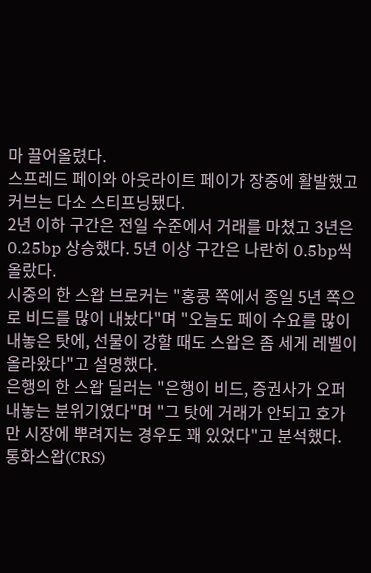마 끌어올렸다.
스프레드 페이와 아웃라이트 페이가 장중에 활발했고 커브는 다소 스티프닝됐다.
2년 이하 구간은 전일 수준에서 거래를 마쳤고 3년은 0.25bp 상승했다. 5년 이상 구간은 나란히 0.5bp씩 올랐다.
시중의 한 스왑 브로커는 "홍콩 쪽에서 종일 5년 쪽으로 비드를 많이 내놨다"며 "오늘도 페이 수요를 많이 내놓은 탓에, 선물이 강할 때도 스왑은 좀 세게 레벨이 올라왔다"고 설명했다.
은행의 한 스왑 딜러는 "은행이 비드, 증권사가 오퍼 내놓는 분위기였다"며 "그 탓에 거래가 안되고 호가만 시장에 뿌려지는 경우도 꽤 있었다"고 분석했다.
통화스왑(CRS)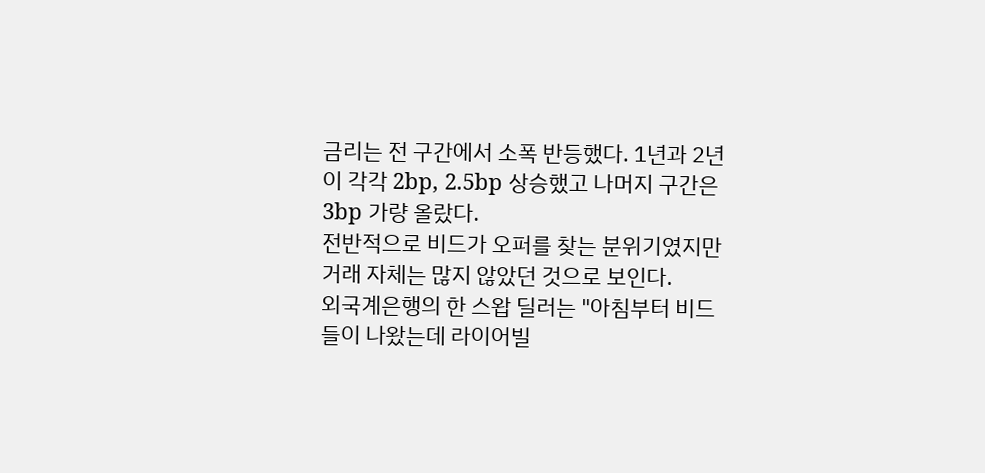금리는 전 구간에서 소폭 반등했다. 1년과 2년이 각각 2bp, 2.5bp 상승했고 나머지 구간은 3bp 가량 올랐다.
전반적으로 비드가 오퍼를 찾는 분위기였지만 거래 자체는 많지 않았던 것으로 보인다.
외국계은행의 한 스왑 딜러는 "아침부터 비드들이 나왔는데 라이어빌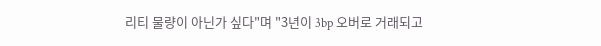리티 물량이 아닌가 싶다"며 "3년이 3bp 오버로 거래되고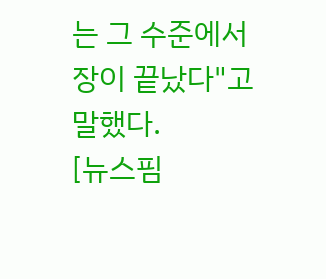는 그 수준에서 장이 끝났다"고 말했다.
[뉴스핌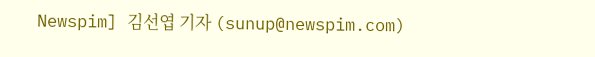Newspim] 김선엽 기자 (sunup@newspim.com)